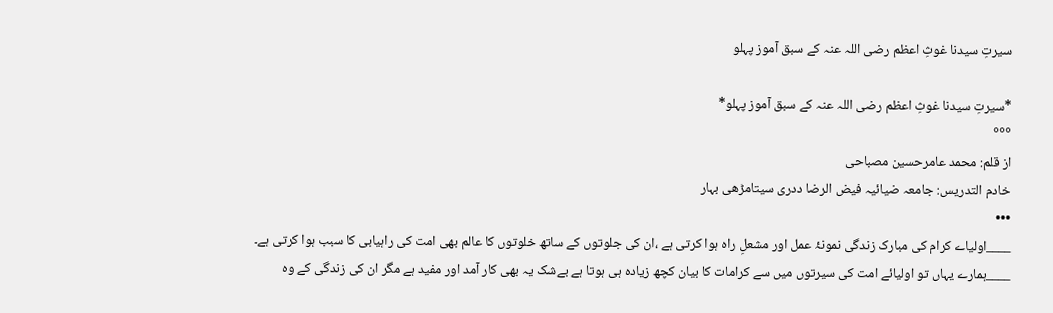سیرتِ سیدنا غوثِ اعظم رضی اللہ عنہ کے سبق آموز پہلو

*سیرتِ سیدنا غوثِ اعظم رضی اللہ عنہ کے سبق آموز پہلو*
°°°
از قلم: محمد عامرحسین مصباحی
خادم التدریس: جامعہ ضیائیہ فیض الرضا ددری سیتامڑھی بہار
•••
____اولیاے کرام کی مبارک زندگی نمونۂ عمل اور مشعلِ راہ ہوا کرتی ہے ،ان کی جلوتوں کے ساتھ خلوتوں کا عالم بھی امت کی راہیابی کا سبب ہوا کرتی ہے۔
____ہمارے یہاں تو اولیائے امت کی سیرتوں میں سے کرامات کا بیان کچھ زیادہ ہی ہوتا ہے بےشک یہ بھی کار آمد اور مفید ہے مگر ان کی زندگی کے وہ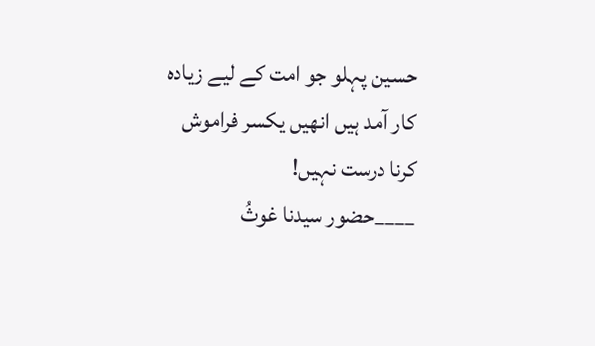حسین پہلو جو امت کے لیے زیادہ کار آمد ہیں انھیں یکسر فراموش کرنا درست نہیں!
____حضور سیدنا غوثُ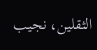الثقلین، نجیب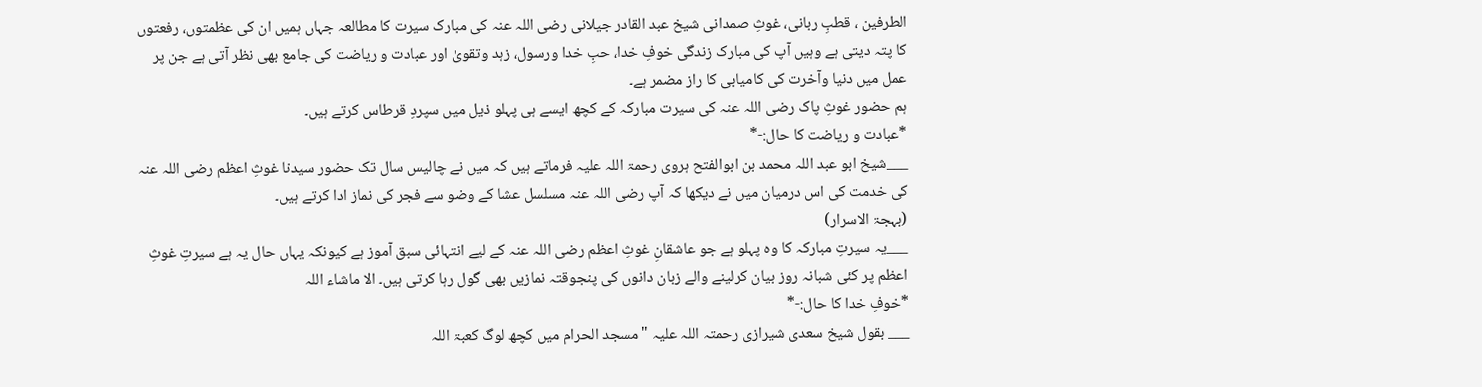الطرفین ، قطبِ ربانی، غوثِ صمدانی شیخ عبد القادر جیلانی رضی اللہ عنہ کی مبارک سیرت کا مطالعہ جہاں ہمیں ان کی عظمتوں، رفعتوں کا پتہ دیتی ہے وہیں آپ کی مبارک زندگی خوفِ خدا، حبِ خدا ورسول، زہد وتقویٰ اور عبادت و ریاضت کی جامع بھی نظر آتی ہے جن پر عمل میں دنیا وآخرت کی کامیابی کا راز مضمر ہے۔
ہم حضور غوثِ پاک رضی اللہ عنہ کی سیرت مبارکہ کے کچھ ایسے ہی پہلو ذیل میں سپردِ قرطاس کرتے ہیں۔
*عبادت و ریاضت کا حال:-*
___شیخ ابو عبد اللہ محمد بن ابوالفتح ہروی رحمۃ اللہ علیہ فرماتے ہیں کہ میں نے چالیس سال تک حضور سیدنا غوثِ اعظم رضی اللہ عنہ کی خدمت کی اس درمیان میں نے دیکھا کہ آپ رضی اللہ عنہ مسلسل عشا کے وضو سے فجر کی نماز ادا کرتے ہیں۔
(بہجۃ الاسرار)
___یہ سیرتِ مبارکہ کا وہ پہلو ہے جو عاشقانِ غوثِ اعظم رضی اللہ عنہ کے لیے انتہائی سبق آموز ہے کیونکہ یہاں حال یہ ہے سیرتِ غوثِ اعظم پر کئی شبانہ روز بیان کرلینے والے زبان دانوں کی پنجوقتہ نمازیں بھی گول رہا کرتی ہیں۔ الا ماشاء اللہ
*خوفِ خدا کا حال:-*
___ بقول شیخ سعدی شیرازی رحمتہ اللہ علیہ "مسجد الحرام میں کچھ لوگ کعبۃ اللہ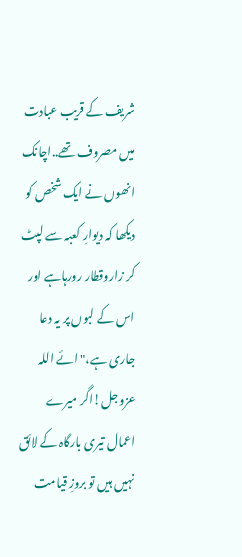شریف کے قریب عبادت میں مصروف تھے..اچانک انھوں نے ایک شخص کو دیکھا کہ دیوارِ کعبہ سے لپٹ کر زاروقطار رورہاہے اور اس کے لبوں پر یہ دعا جاری ہے،" ائے اللہ عزوجل!اگر میرے اعمال تیری بارگاہ کے لائق نہیں ہیں تو بروزِ قیامت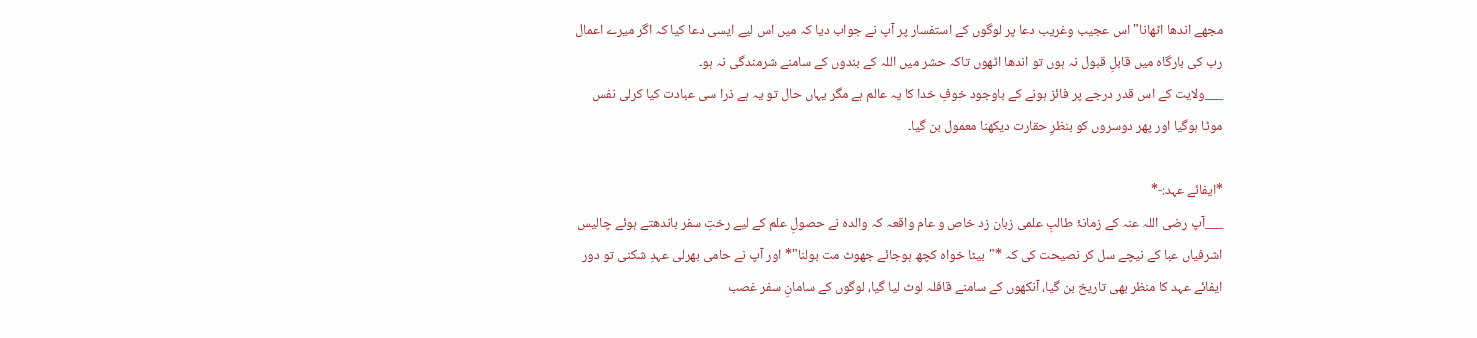مجھے اندھا اٹھانا"اس عجیب وغریب دعا پر لوگوں کے استفسار پر آپ نے جواب دیا کہ میں اس لیے ایسی دعا کیا کہ اگر میرے اعمال رب کی بارگاہ میں قابلِ قبول نہ ہوں تو اندھا اٹھوں تاکہ حشر میں اللہ کے بندوں کے سامنے شرمندگی نہ ہو۔
___ولایت کے اس قدر درجے پر فائز ہونے کے باوجود خوفِ خدا کا یہ عالم ہے مگر یہاں حال تو یہ ہے ذرا سی عبادت کیا کرلی نفس موٹا ہوگیا اور پھر دوسروں کو بنظرِ حقارت دیکھنا معمول بن گیا۔

*ایفائے عہد:-*
___آپ رضی اللہ عنہ کے زمانۂ طالبِ علمی زبان زد خاص و عام واقعہ کہ والدہ نے حصولِ علم کے لیے رختِ سفر باندھتے ہوئے چالیس اشرفیاں عبا کے نیچے سل کر نصیحت کی کہ *"بیٹا خواہ کچھ ہوجائے جھوٹ مت بولنا"* اور آپ نے حامی بھرلی عہدِ شکنی تو دور ایفائے عہد کا منظر بھی تاریخ بن گیا، آنکھوں کے سامنے قافلہ لوٹ لیا گیا، لوگوں کے سامانِ سفر غصب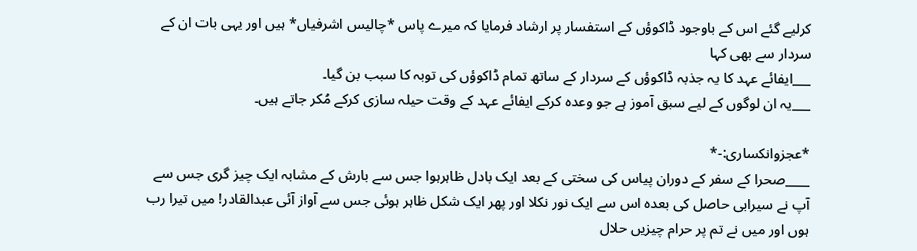کرلیے گئے اس کے باوجود ڈاکوؤں کے استفسار پر ارشاد فرمایا کہ میرے پاس *چالیس اشرفیاں* ہیں اور یہی بات ان کے سردار سے بھی کہا
___ایفائے عہد کا یہ جذبہ ڈاکوؤں کے سردار کے ساتھ تمام ڈاکوؤں کی توبہ کا سبب بن گیا۔
___یہ ان لوگوں کے لیے سبق آموز ہے جو وعدہ کرکے ایفائے عہد کے وقت حیلہ سازی کرکے مُکر جاتے ہیں۔

*عجزوانکساری:-*
____صحرا کے سفر کے دوران پیاس کی سختی کے بعد ایک بادل ظاہرہوا جس سے بارش کے مشابہ ایک چیز گری جس سے آپ نے سیرابی حاصل کی بعدہ اس سے ایک نور نکلا اور پھر ایک شکل ظاہر ہوئی جس سے آواز آئی عبدالقادر! میں تیرا رب ہوں اور میں نے تم پر حرام چیزیں حلال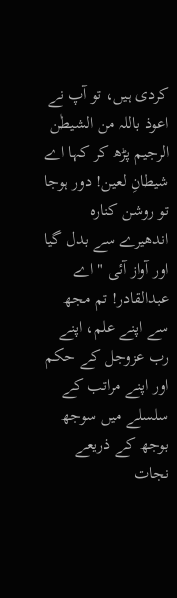کردی ہیں، تو آپ نے اعوذ باللہ من الشیطٰن الرجیم پڑھ کر کہا اے شیطانِ لعین! دور ہوجا تو روشن کنارہ اندھیرے سے بدل گیا اور آواز آئی " اے عبدالقادر! تم مجھ سے اپنے علم، اپنے رب عزوجل کے حکم اور اپنے مراتب کے سلسلے میں سوجھ بوجھ کے ذریعے نجات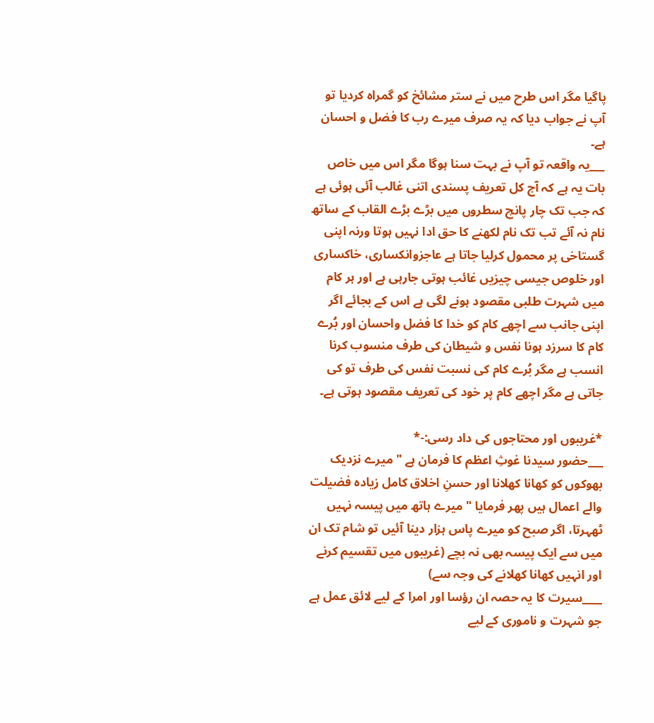پاگیا مگر اس طرح میں نے ستر مشائخ کو گمراہ کردیا تو آپ نے جواب دیا کہ یہ صرف میرے رب کا فضل و احسان ہے۔
___یہ واقعہ تو آپ نے بہت سنا ہوگا مگر اس میں خاص بات یہ ہے کہ آج کل تعریف پسندی اتنی غالب آئی ہوئی ہے کہ جب تک چار پانچ سطروں میں بڑے بڑے القاب کے ساتھ نام نہ آئے تب تک نام لکھنے کا حق ادا نہیں ہوتا ورنہ اپنی گستاخی پر محمول کرلیا جاتا ہے عاجزوانکساری، خاکساری اور خلوص جیسی چیزیں غائب ہوتی جارہی ہے اور ہر کام میں شہرت طلبی مقصود ہونے لگی ہے اس کے بجائے اگر اپنی جانب سے اچھے کام کو خدا کا فضل واحسان اور بُرے کام کا سرزد ہونا نفس و شیطان کی طرف منسوب کرنا انسب ہے مگر بُرے کام کی نسبت نفس کی طرف تو کی جاتی ہے مگر اچھے کام پر خود کی تعریف مقصود ہوتی ہے۔

*غریبوں اور محتاجوں کی داد رسی:-*
___حضور سیدنا غوثِ اعظم کا فرمان ہے " میرے نزدیک بھوکوں کو کھانا کھلانا اور حسنِ اخلاق کامل زیادہ فضیلت والے اعمال ہیں پھر فرمایا " میرے ہاتھ میں پیسہ نہیں ٹھہرتا، اگر صبح کو میرے پاس ہزار دینا آئیں تو شام تک ان میں سے ایک پیسہ بھی نہ بچے (غریبوں میں تقسیم کرنے اور انہیں کھانا کھلانے کی وجہ سے)
____سیرت کا یہ حصہ ان رؤسا اور امرا کے لیے لائق عمل ہے جو شہرت و ناموری کے لیے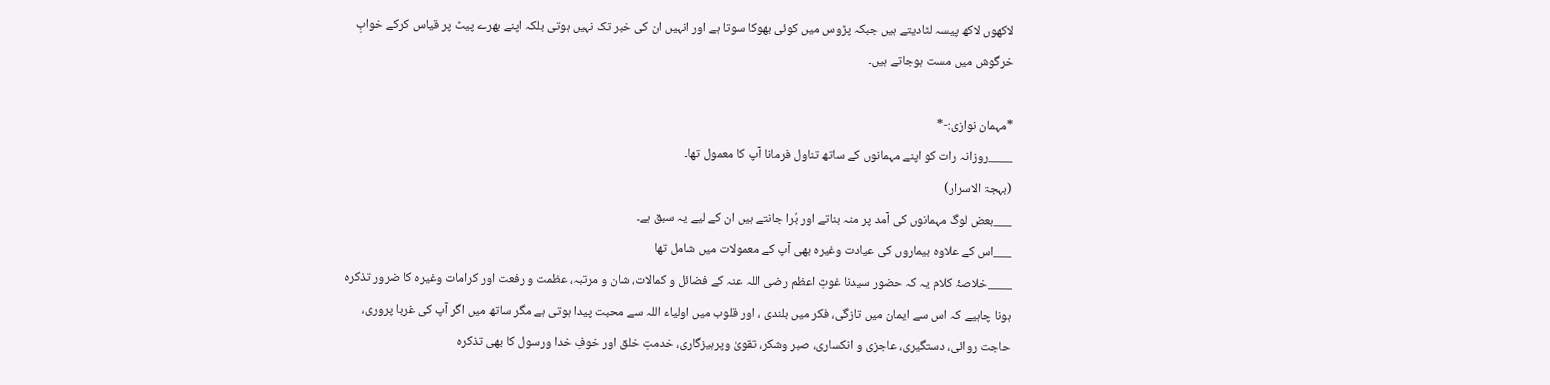لاکھوں لاکھ پیسہ لٹادیتے ہیں جبکہ پڑوس میں کوئی بھوکا سوتا ہے اور انہیں ان کی خبر تک نہیں ہوتی بلکہ اپنے بھرے پیٹ پر قیاس کرکے خوابِ خرگوش میں مست ہوجاتے ہیں۔

*مہمان نوازی:-*
____روزانہ رات کو اپنے مہمانوں کے ساتھ تناول فرمانا آپ کا معمول تھا۔
(بہجۃ الاسرار)
___بعض لوگ مہمانوں کی آمد پر منہ بناتے اور بُرا جانتے ہیں ان کے لیے یہ سبق ہے۔
___اس کے علاوہ بیماروں کی عیادت وغیرہ بھی آپ کے معمولات میں شامل تھا
____خلاصۂ کلام یہ کہ حضور سیدنا غوثِ اعظم رضی اللہ عنہ کے فضائل و کمالات، شان و مرتبہ، عظمت و رفعت اور کرامات وغیرہ کا ضرور تذکرہ ہونا چاہیے کہ اس سے ایمان میں تازگی، فکر میں بلندی ، اور قلوب میں اولیاء اللہ سے محبت پیدا ہوتی ہے مگر ساتھ میں اگر آپ کی غربا پروری، حاجت روائی، دستگیری، عاجزی و انکساری، صبر وشکر، تقویٰ وپرہیزگاری، خدمتِ خلق اور خوفِ خدا ورسول کا بھی تذکرہ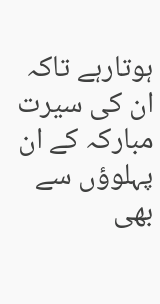ہوتارہے تاکہ ان کی سیرت مبارکہ کے ان پہلوؤں سے بھی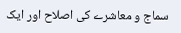سماج و معاشرے کی اصلاح اور ایک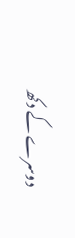دوسرے کے دکھ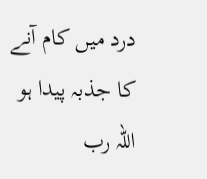درد میں کام آنے کا جذبہ پیدا ہو اللہ رب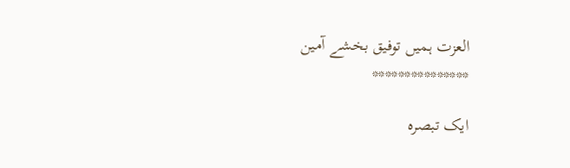العزت ہمیں توفیق بخشے آمین
***************

ایک تبصرہ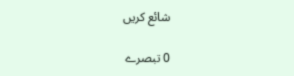شائع کریں

0 تبصرے